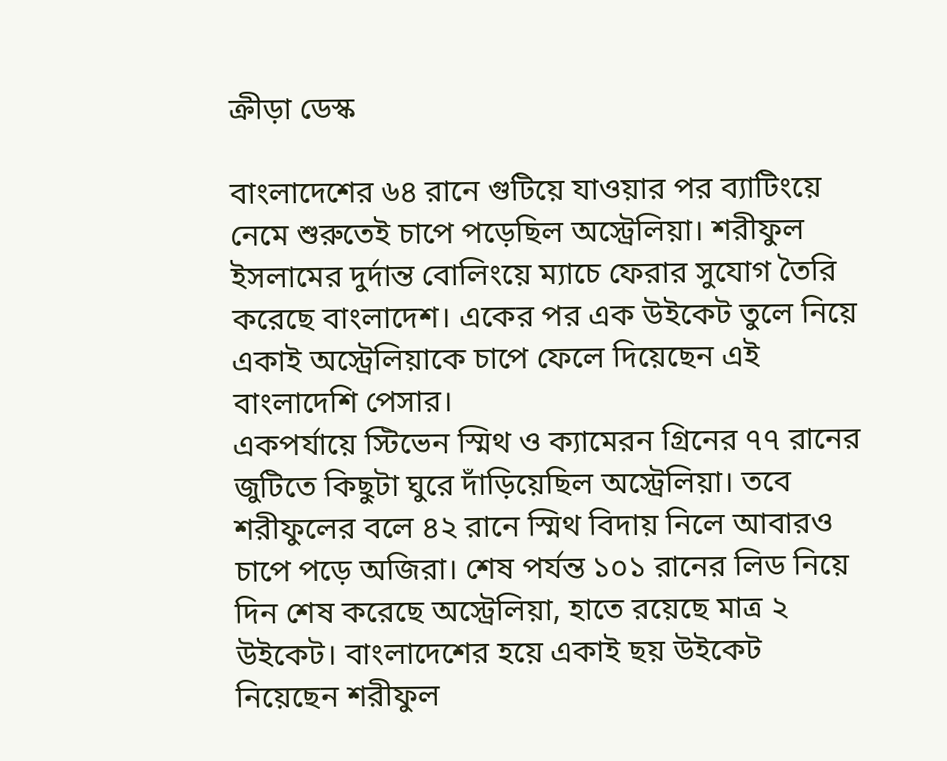ক্রীড়া ডেস্ক

বাংলাদেশের ৬৪ রানে গুটিয়ে যাওয়ার পর ব্যাটিংয়ে নেমে শুরুতেই চাপে পড়েছিল অস্ট্রেলিয়া। শরীফুল ইসলামের দুর্দান্ত বোলিংয়ে ম্যাচে ফেরার সুযোগ তৈরি করেছে বাংলাদেশ। একের পর এক উইকেট তুলে নিয়ে একাই অস্ট্রেলিয়াকে চাপে ফেলে দিয়েছেন এই বাংলাদেশি পেসার।
একপর্যায়ে স্টিভেন স্মিথ ও ক্যামেরন গ্রিনের ৭৭ রানের জুটিতে কিছুটা ঘুরে দাঁড়িয়েছিল অস্ট্রেলিয়া। তবে শরীফুলের বলে ৪২ রানে স্মিথ বিদায় নিলে আবারও চাপে পড়ে অজিরা। শেষ পর্যন্ত ১০১ রানের লিড নিয়ে দিন শেষ করেছে অস্ট্রেলিয়া, হাতে রয়েছে মাত্র ২ উইকেট। বাংলাদেশের হয়ে একাই ছয় উইকেট নিয়েছেন শরীফুল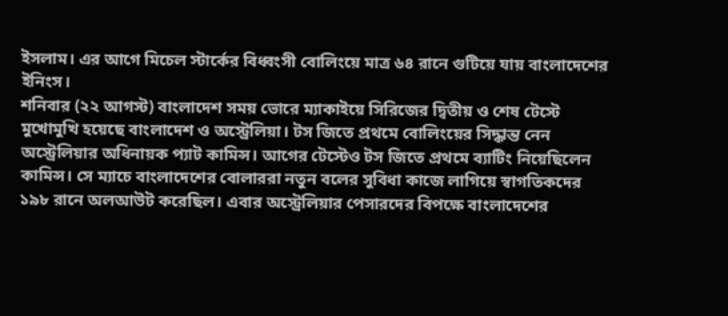ইসলাম। এর আগে মিচেল স্টার্কের বিধ্বংসী বোলিংয়ে মাত্র ৬৪ রানে গুটিয়ে যায় বাংলাদেশের ইনিংস।
শনিবার (২২ আগস্ট) বাংলাদেশ সময় ভোরে ম্যাকাইয়ে সিরিজের দ্বিতীয় ও শেষ টেস্টে মুখোমুখি হয়েছে বাংলাদেশ ও অস্ট্রেলিয়া। টস জিতে প্রথমে বোলিংয়ের সিদ্ধান্ত নেন অস্ট্রেলিয়ার অধিনায়ক প্যাট কামিন্স। আগের টেস্টেও টস জিতে প্রথমে ব্যাটিং নিয়েছিলেন কামিন্স। সে ম্যাচে বাংলাদেশের বোলাররা নতুন বলের সুবিধা কাজে লাগিয়ে স্বাগতিকদের ১৯৮ রানে অলআউট করেছিল। এবার অস্ট্রেলিয়ার পেসারদের বিপক্ষে বাংলাদেশের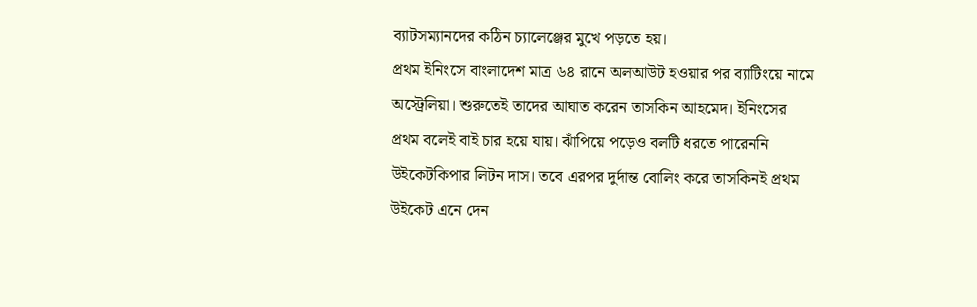ব্যাটসম্যানদের কঠিন চ্যালেঞ্জের মুখে পড়তে হয়।
প্রথম ইনিংসে বাংলাদেশ মাত্র ৬৪ রানে অলআউট হওয়ার পর ব্যাটিংয়ে নামে অস্ট্রেলিয়া। শুরুতেই তাদের আঘাত করেন তাসকিন আহমেদ। ইনিংসের প্রথম বলেই বাই চার হয়ে যায়। ঝাঁপিয়ে পড়েও বলটি ধরতে পারেননি উইকেটকিপার লিটন দাস। তবে এরপর দুর্দান্ত বোলিং করে তাসকিনই প্রথম উইকেট এনে দেন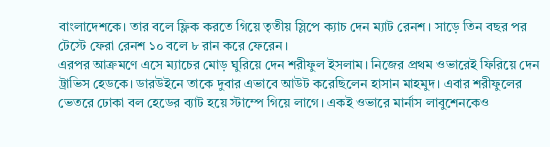বাংলাদেশকে। তার বলে ফ্লিক করতে গিয়ে তৃতীয় স্লিপে ক্যাচ দেন ম্যাট রেনশ। সাড়ে তিন বছর পর টেস্টে ফেরা রেনশ ১০ বলে ৮ রান করে ফেরেন।
এরপর আক্রমণে এসে ম্যাচের মোড় ঘুরিয়ে দেন শরীফুল ইসলাম। নিজের প্রথম ওভারেই ফিরিয়ে দেন ট্রাভিস হেডকে। ডারউইনে তাকে দুবার এভাবে আউট করেছিলেন হাসান মাহমুদ। এবার শরীফুলের ভেতরে ঢোকা বল হেডের ব্যাট হয়ে স্টাম্পে গিয়ে লাগে। একই ওভারে মার্নাস লাবুশেনকেও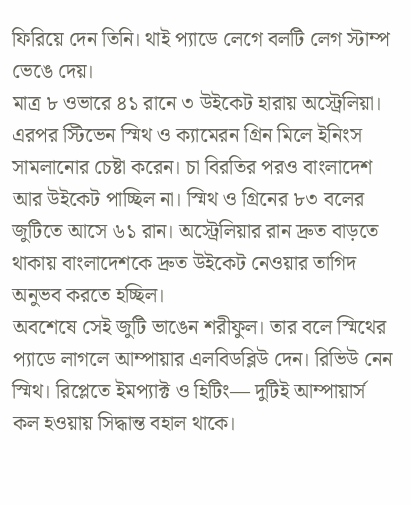ফিরিয়ে দেন তিনি। থাই প্যাডে লেগে বলটি লেগ স্টাম্প ভেঙে দেয়।
মাত্র ৮ ওভারে ৪১ রানে ৩ উইকেট হারায় অস্ট্রেলিয়া। এরপর স্টিভেন স্মিথ ও ক্যামেরন গ্রিন মিলে ইনিংস সামলানোর চেষ্টা করেন। চা বিরতির পরও বাংলাদেশ আর উইকেট পাচ্ছিল না। স্মিথ ও গ্রিনের ৮৩ বলের জুটিতে আসে ৬১ রান। অস্ট্রেলিয়ার রান দ্রুত বাড়তে থাকায় বাংলাদেশকে দ্রুত উইকেট নেওয়ার তাগিদ অনুভব করতে হচ্ছিল।
অবশেষে সেই জুটি ভাঙেন শরীফুল। তার বলে স্মিথের প্যাডে লাগলে আম্পায়ার এলবিডব্লিউ দেন। রিভিউ নেন স্মিথ। রিপ্লেতে ইমপ্যাক্ট ও হিটিং— দুটিই আম্পায়ার্স কল হওয়ায় সিদ্ধান্ত বহাল থাকে।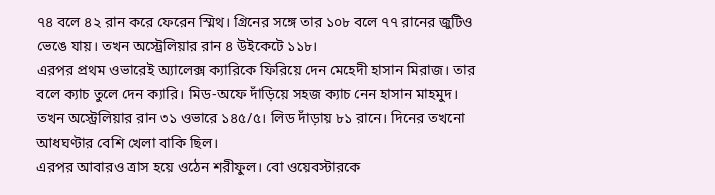৭৪ বলে ৪২ রান করে ফেরেন স্মিথ। গ্রিনের সঙ্গে তার ১০৮ বলে ৭৭ রানের জুটিও ভেঙে যায়। তখন অস্ট্রেলিয়ার রান ৪ উইকেটে ১১৮।
এরপর প্রথম ওভারেই অ্যালেক্স ক্যারিকে ফিরিয়ে দেন মেহেদী হাসান মিরাজ। তার বলে ক্যাচ তুলে দেন ক্যারি। মিড-অফে দাঁড়িয়ে সহজ ক্যাচ নেন হাসান মাহমুদ। তখন অস্ট্রেলিয়ার রান ৩১ ওভারে ১৪৫/৫। লিড দাঁড়ায় ৮১ রানে। দিনের তখনো আধঘণ্টার বেশি খেলা বাকি ছিল।
এরপর আবারও ত্রাস হয়ে ওঠেন শরীফুল। বো ওয়েবস্টারকে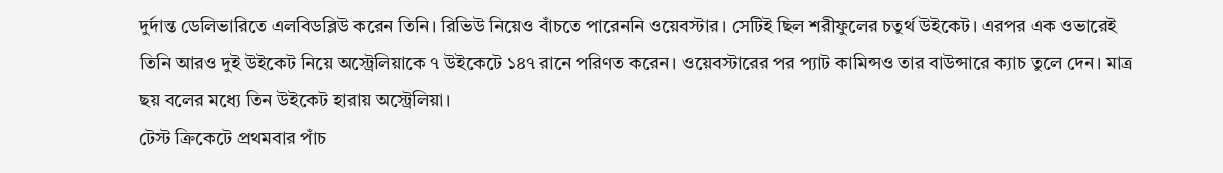দুর্দান্ত ডেলিভারিতে এলবিডব্লিউ করেন তিনি। রিভিউ নিয়েও বাঁচতে পারেননি ওয়েবস্টার। সেটিই ছিল শরীফুলের চতুর্থ উইকেট। এরপর এক ওভারেই তিনি আরও দুই উইকেট নিয়ে অস্ট্রেলিয়াকে ৭ উইকেটে ১৪৭ রানে পরিণত করেন। ওয়েবস্টারের পর প্যাট কামিন্সও তার বাউন্সারে ক্যাচ তুলে দেন। মাত্র ছয় বলের মধ্যে তিন উইকেট হারায় অস্ট্রেলিয়া।
টেস্ট ক্রিকেটে প্রথমবার পাঁচ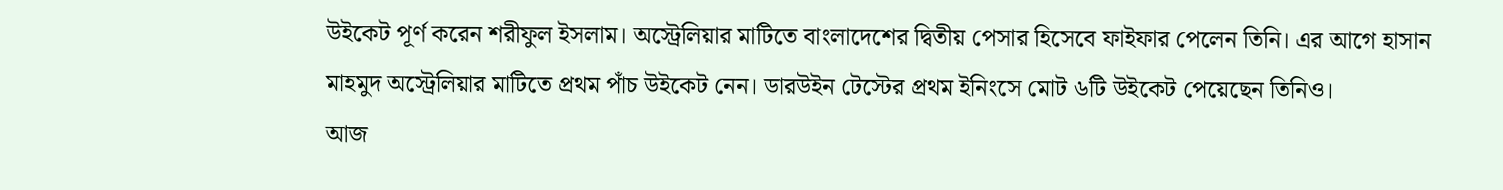উইকেট পূর্ণ করেন শরীফুল ইসলাম। অস্ট্রেলিয়ার মাটিতে বাংলাদেশের দ্বিতীয় পেসার হিসেবে ফাইফার পেলেন তিনি। এর আগে হাসান মাহমুদ অস্ট্রেলিয়ার মাটিতে প্রথম পাঁচ উইকেট নেন। ডারউইন টেস্টের প্রথম ইনিংসে মোট ৬টি উইকেট পেয়েছেন তিনিও।
আজ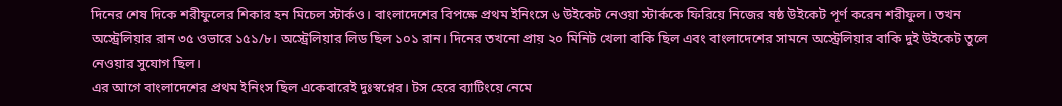দিনের শেষ দিকে শরীফুলের শিকার হন মিচেল স্টার্কও। বাংলাদেশের বিপক্ষে প্রথম ইনিংসে ৬ উইকেট নেওয়া স্টার্ককে ফিরিয়ে নিজের ষষ্ঠ উইকেট পূর্ণ করেন শরীফুল। তখন অস্ট্রেলিয়ার রান ৩৫ ওভারে ১৫১/৮। অস্ট্রেলিয়ার লিড ছিল ১০১ রান। দিনের তখনো প্রায় ২০ মিনিট খেলা বাকি ছিল এবং বাংলাদেশের সামনে অস্ট্রেলিয়ার বাকি দুই উইকেট তুলে নেওয়ার সুযোগ ছিল।
এর আগে বাংলাদেশের প্রথম ইনিংস ছিল একেবারেই দুঃস্বপ্নের। টস হেরে ব্যাটিংয়ে নেমে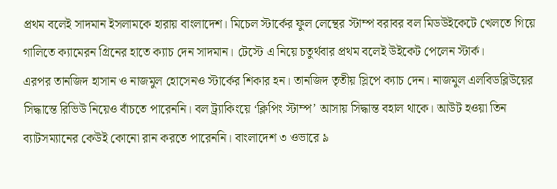প্রথম বলেই সাদমান ইসলামকে হারায় বাংলাদেশ। মিচেল স্টার্কের ফুল লেন্থের স্টাম্প বরাবর বল মিডউইকেটে খেলতে গিয়ে গালিতে ক্যামেরন গ্রিনের হাতে ক্যাচ দেন সাদমান। টেস্টে এ নিয়ে চতুর্থবার প্রথম বলেই উইকেট পেলেন স্টার্ক।
এরপর তানজিদ হাসান ও নাজমুল হোসেনও স্টার্কের শিকার হন। তানজিদ তৃতীয় স্লিপে ক্যাচ দেন। নাজমুল এলবিডব্লিউয়ের সিদ্ধান্তে রিভিউ নিয়েও বাঁচতে পারেননি। বল ট্র্যাকিংয়ে ‘ক্লিপিং স্টাম্প’ আসায় সিদ্ধান্ত বহাল থাকে। আউট হওয়া তিন ব্যাটসম্যানের কেউই কোনো রান করতে পারেননি। বাংলাদেশ ৩ ওভারে ৯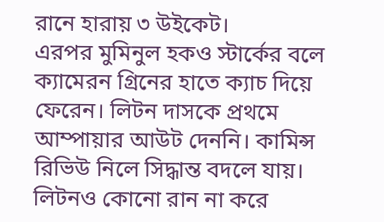রানে হারায় ৩ উইকেট।
এরপর মুমিনুল হকও স্টার্কের বলে ক্যামেরন গ্রিনের হাতে ক্যাচ দিয়ে ফেরেন। লিটন দাসকে প্রথমে আম্পায়ার আউট দেননি। কামিন্স রিভিউ নিলে সিদ্ধান্ত বদলে যায়। লিটনও কোনো রান না করে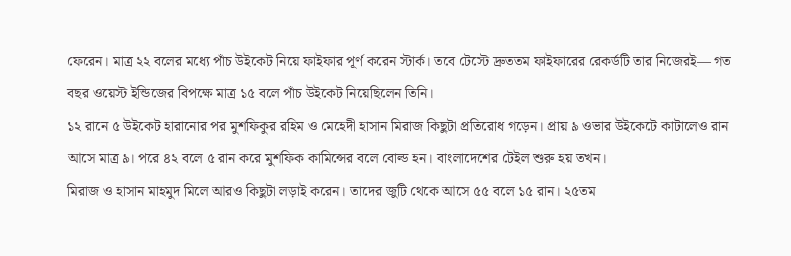ফেরেন। মাত্র ২২ বলের মধ্যে পাঁচ উইকেট নিয়ে ফাইফার পূর্ণ করেন স্টার্ক। তবে টেস্টে দ্রুততম ফাইফারের রেকর্ডটি তার নিজেরই— গত বছর ওয়েস্ট ইন্ডিজের বিপক্ষে মাত্র ১৫ বলে পাঁচ উইকেট নিয়েছিলেন তিনি।
১২ রানে ৫ উইকেট হারানোর পর মুশফিকুর রহিম ও মেহেদী হাসান মিরাজ কিছুটা প্রতিরোধ গড়েন। প্রায় ৯ ওভার উইকেটে কাটালেও রান আসে মাত্র ৯। পরে ৪২ বলে ৫ রান করে মুশফিক কামিন্সের বলে বোল্ড হন। বাংলাদেশের টেইল শুরু হয় তখন।
মিরাজ ও হাসান মাহমুদ মিলে আরও কিছুটা লড়াই করেন। তাদের জুটি থেকে আসে ৫৫ বলে ১৫ রান। ২৫তম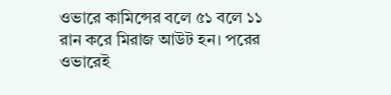ওভারে কামিন্সের বলে ৫১ বলে ১১ রান করে মিরাজ আউট হন। পরের ওভারেই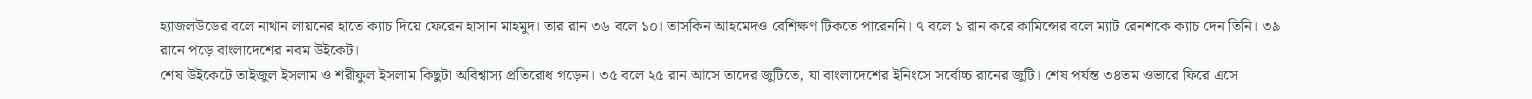হ্যাজলউডের বলে নাথান লায়নের হাতে ক্যাচ দিয়ে ফেরেন হাসান মাহমুদ। তার রান ৩৬ বলে ১০। তাসকিন আহমেদও বেশিক্ষণ টিকতে পারেননি। ৭ বলে ১ রান করে কামিন্সের বলে ম্যাট রেনশকে ক্যাচ দেন তিনি। ৩৯ রানে পড়ে বাংলাদেশের নবম উইকেট।
শেষ উইকেটে তাইজুল ইসলাম ও শরীফুল ইসলাম কিছুটা অবিশ্বাস্য প্রতিরোধ গড়েন। ৩৫ বলে ২৫ রান আসে তাদের জুটিতে, যা বাংলাদেশের ইনিংসে সর্বোচ্চ রানের জুটি। শেষ পর্যন্ত ৩৪তম ওভারে ফিরে এসে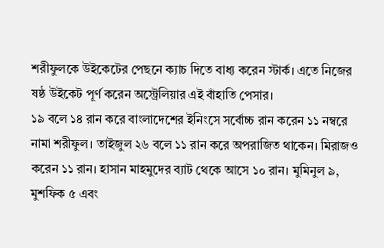শরীফুলকে উইকেটের পেছনে ক্যাচ দিতে বাধ্য করেন স্টার্ক। এতে নিজের ষষ্ঠ উইকেট পূর্ণ করেন অস্ট্রেলিয়ার এই বাঁহাতি পেসার।
১৯ বলে ১৪ রান করে বাংলাদেশের ইনিংসে সর্বোচ্চ রান করেন ১১ নম্বরে নামা শরীফুল। তাইজুল ২৬ বলে ১১ রান করে অপরাজিত থাকেন। মিরাজও করেন ১১ রান। হাসান মাহমুদের ব্যাট থেকে আসে ১০ রান। মুমিনুল ৯, মুশফিক ৫ এবং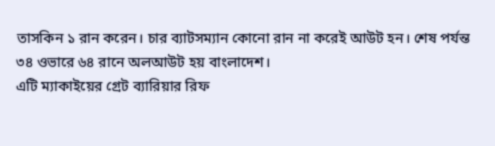তাসকিন ১ রান করেন। চার ব্যাটসম্যান কোনো রান না করেই আউট হন। শেষ পর্যন্ত ৩৪ ওভারে ৬৪ রানে অলআউট হয় বাংলাদেশ।
এটি ম্যাকাইয়ের গ্রেট ব্যারিয়ার রিফ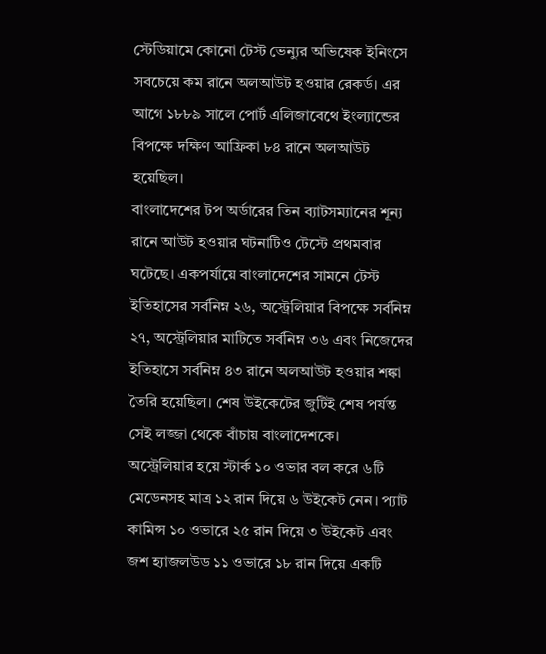স্টেডিয়ামে কোনো টেস্ট ভেন্যুর অভিষেক ইনিংসে সবচেয়ে কম রানে অলআউট হওয়ার রেকর্ড। এর আগে ১৮৮৯ সালে পোর্ট এলিজাবেথে ইংল্যান্ডের বিপক্ষে দক্ষিণ আফ্রিকা ৮৪ রানে অলআউট হয়েছিল।
বাংলাদেশের টপ অর্ডারের তিন ব্যাটসম্যানের শূন্য রানে আউট হওয়ার ঘটনাটিও টেস্টে প্রথমবার ঘটেছে। একপর্যায়ে বাংলাদেশের সামনে টেস্ট ইতিহাসের সর্বনিম্ন ২৬, অস্ট্রেলিয়ার বিপক্ষে সর্বনিম্ন ২৭, অস্ট্রেলিয়ার মাটিতে সর্বনিম্ন ৩৬ এবং নিজেদের ইতিহাসে সর্বনিম্ন ৪৩ রানে অলআউট হওয়ার শঙ্কা তৈরি হয়েছিল। শেষ উইকেটের জুটিই শেষ পর্যন্ত সেই লজ্জা থেকে বাঁচায় বাংলাদেশকে।
অস্ট্রেলিয়ার হয়ে স্টার্ক ১০ ওভার বল করে ৬টি মেডেনসহ মাত্র ১২ রান দিয়ে ৬ উইকেট নেন। প্যাট কামিন্স ১০ ওভারে ২৫ রান দিয়ে ৩ উইকেট এবং জশ হ্যাজলউড ১১ ওভারে ১৮ রান দিয়ে একটি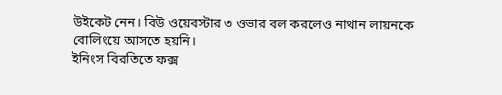উইকেট নেন। বিউ ওয়েবস্টার ৩ ওভার বল করলেও নাথান লায়নকে বোলিংয়ে আসতে হয়নি।
ইনিংস বিরতিতে ফক্স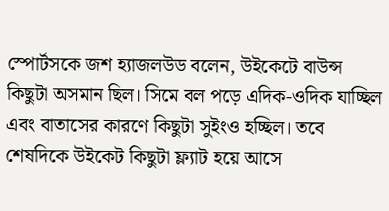স্পোর্টসকে জশ হ্যাজলউড বলেন, উইকেটে বাউন্স কিছুটা অসমান ছিল। সিমে বল পড়ে এদিক-ওদিক যাচ্ছিল এবং বাতাসের কারণে কিছুটা সুইংও হচ্ছিল। তবে শেষদিকে উইকেট কিছুটা ফ্ল্যাট হয়ে আসে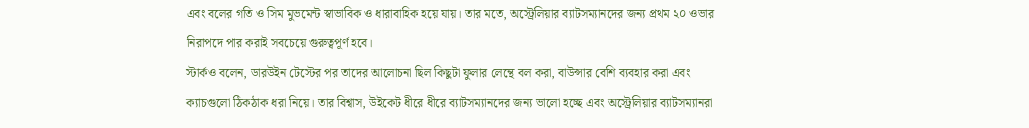এবং বলের গতি ও সিম মুভমেন্ট স্বাভাবিক ও ধারাবাহিক হয়ে যায়। তার মতে, অস্ট্রেলিয়ার ব্যাটসম্যানদের জন্য প্রথম ২০ ওভার নিরাপদে পার করাই সবচেয়ে গুরুত্বপূর্ণ হবে।
স্টার্কও বলেন, ডারউইন টেস্টের পর তাদের আলোচনা ছিল কিছুটা ফুলার লেন্থে বল করা, বাউন্সার বেশি ব্যবহার করা এবং ক্যাচগুলো ঠিকঠাক ধরা নিয়ে। তার বিশ্বাস, উইকেট ধীরে ধীরে ব্যাটসম্যানদের জন্য ভালো হচ্ছে এবং অস্ট্রেলিয়ার ব্যাটসম্যানরা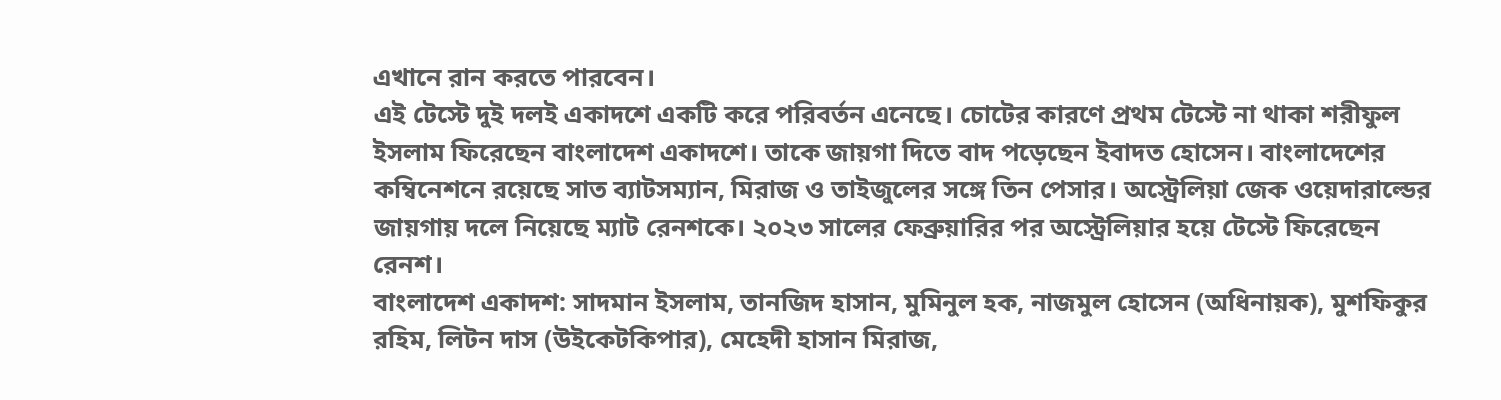এখানে রান করতে পারবেন।
এই টেস্টে দুই দলই একাদশে একটি করে পরিবর্তন এনেছে। চোটের কারণে প্রথম টেস্টে না থাকা শরীফুল ইসলাম ফিরেছেন বাংলাদেশ একাদশে। তাকে জায়গা দিতে বাদ পড়েছেন ইবাদত হোসেন। বাংলাদেশের কম্বিনেশনে রয়েছে সাত ব্যাটসম্যান, মিরাজ ও তাইজুলের সঙ্গে তিন পেসার। অস্ট্রেলিয়া জেক ওয়েদারাল্ডের জায়গায় দলে নিয়েছে ম্যাট রেনশকে। ২০২৩ সালের ফেব্রুয়ারির পর অস্ট্রেলিয়ার হয়ে টেস্টে ফিরেছেন রেনশ।
বাংলাদেশ একাদশ: সাদমান ইসলাম, তানজিদ হাসান, মুমিনুল হক, নাজমুল হোসেন (অধিনায়ক), মুশফিকুর রহিম, লিটন দাস (উইকেটকিপার), মেহেদী হাসান মিরাজ,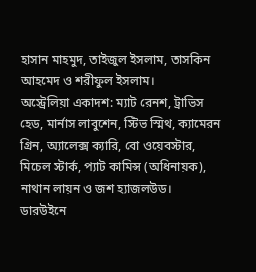হাসান মাহমুদ, তাইজুল ইসলাম, তাসকিন আহমেদ ও শরীফুল ইসলাম।
অস্ট্রেলিয়া একাদশ: ম্যাট রেনশ, ট্রাভিস হেড, মার্নাস লাবুশেন, স্টিভ স্মিথ, ক্যামেরন গ্রিন, অ্যালেক্স ক্যারি, বো ওয়েবস্টার, মিচেল স্টার্ক, প্যাট কামিন্স (অধিনায়ক), নাথান লায়ন ও জশ হ্যাজলউড।
ডারউইনে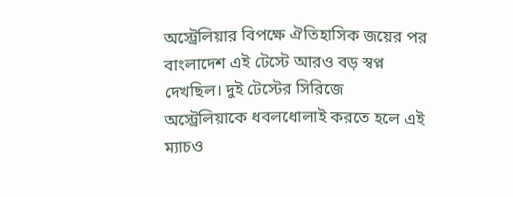অস্ট্রেলিয়ার বিপক্ষে ঐতিহাসিক জয়ের পর বাংলাদেশ এই টেস্টে আরও বড় স্বপ্ন দেখছিল। দুই টেস্টের সিরিজে অস্ট্রেলিয়াকে ধবলধোলাই করতে হলে এই ম্যাচও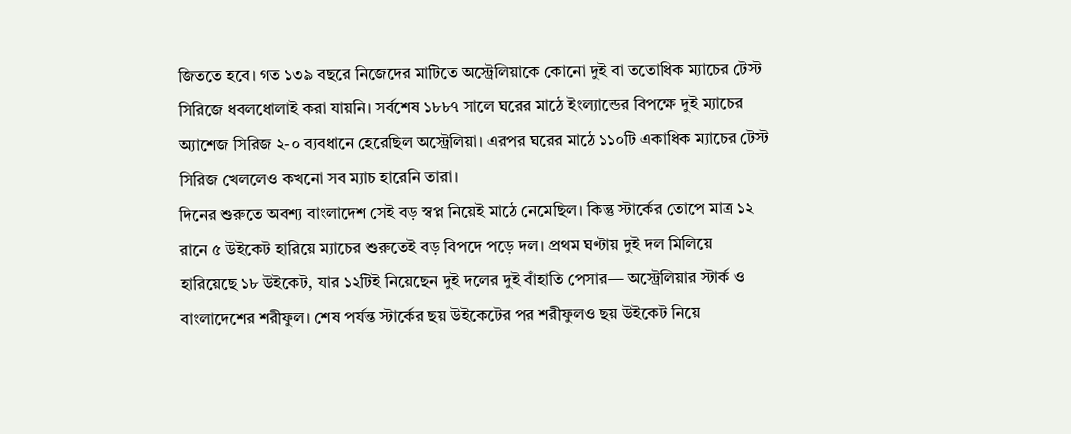জিততে হবে। গত ১৩৯ বছরে নিজেদের মাটিতে অস্ট্রেলিয়াকে কোনো দুই বা ততোধিক ম্যাচের টেস্ট সিরিজে ধবলধোলাই করা যায়নি। সর্বশেষ ১৮৮৭ সালে ঘরের মাঠে ইংল্যান্ডের বিপক্ষে দুই ম্যাচের অ্যাশেজ সিরিজ ২-০ ব্যবধানে হেরেছিল অস্ট্রেলিয়া। এরপর ঘরের মাঠে ১১০টি একাধিক ম্যাচের টেস্ট সিরিজ খেললেও কখনো সব ম্যাচ হারেনি তারা।
দিনের শুরুতে অবশ্য বাংলাদেশ সেই বড় স্বপ্ন নিয়েই মাঠে নেমেছিল। কিন্তু স্টার্কের তোপে মাত্র ১২ রানে ৫ উইকেট হারিয়ে ম্যাচের শুরুতেই বড় বিপদে পড়ে দল। প্রথম ঘণ্টায় দুই দল মিলিয়ে হারিয়েছে ১৮ উইকেট, যার ১২টিই নিয়েছেন দুই দলের দুই বাঁহাতি পেসার— অস্ট্রেলিয়ার স্টার্ক ও বাংলাদেশের শরীফুল। শেষ পর্যন্ত স্টার্কের ছয় উইকেটের পর শরীফুলও ছয় উইকেট নিয়ে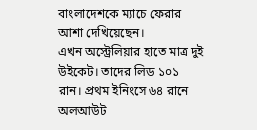বাংলাদেশকে ম্যাচে ফেরার আশা দেখিয়েছেন।
এখন অস্ট্রেলিয়ার হাতে মাত্র দুই উইকেট। তাদের লিড ১০১ রান। প্রথম ইনিংসে ৬৪ রানে অলআউট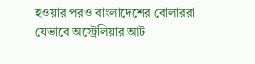হওয়ার পরও বাংলাদেশের বোলাররা যেভাবে অস্ট্রেলিয়ার আট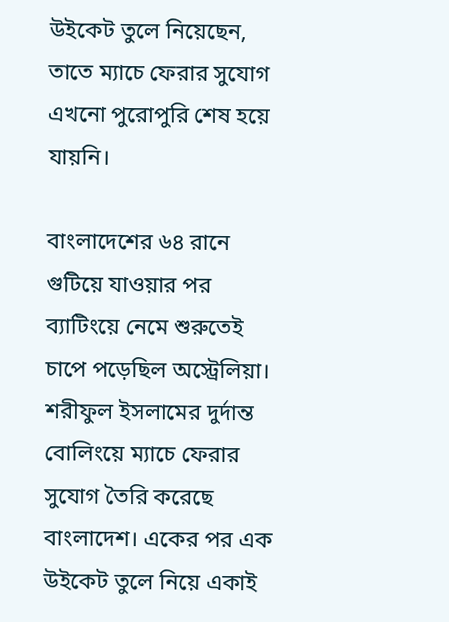উইকেট তুলে নিয়েছেন, তাতে ম্যাচে ফেরার সুযোগ এখনো পুরোপুরি শেষ হয়ে যায়নি।

বাংলাদেশের ৬৪ রানে গুটিয়ে যাওয়ার পর ব্যাটিংয়ে নেমে শুরুতেই চাপে পড়েছিল অস্ট্রেলিয়া। শরীফুল ইসলামের দুর্দান্ত বোলিংয়ে ম্যাচে ফেরার সুযোগ তৈরি করেছে বাংলাদেশ। একের পর এক উইকেট তুলে নিয়ে একাই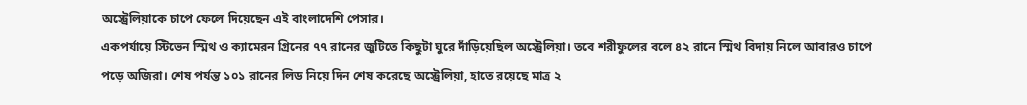অস্ট্রেলিয়াকে চাপে ফেলে দিয়েছেন এই বাংলাদেশি পেসার।
একপর্যায়ে স্টিভেন স্মিথ ও ক্যামেরন গ্রিনের ৭৭ রানের জুটিতে কিছুটা ঘুরে দাঁড়িয়েছিল অস্ট্রেলিয়া। তবে শরীফুলের বলে ৪২ রানে স্মিথ বিদায় নিলে আবারও চাপে পড়ে অজিরা। শেষ পর্যন্ত ১০১ রানের লিড নিয়ে দিন শেষ করেছে অস্ট্রেলিয়া, হাতে রয়েছে মাত্র ২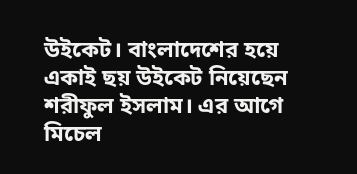উইকেট। বাংলাদেশের হয়ে একাই ছয় উইকেট নিয়েছেন শরীফুল ইসলাম। এর আগে মিচেল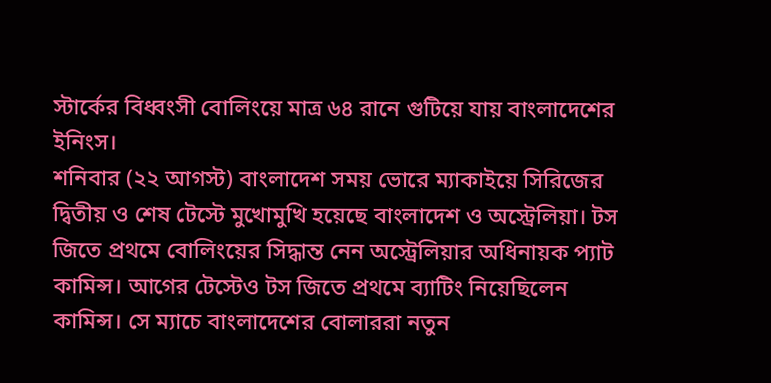স্টার্কের বিধ্বংসী বোলিংয়ে মাত্র ৬৪ রানে গুটিয়ে যায় বাংলাদেশের ইনিংস।
শনিবার (২২ আগস্ট) বাংলাদেশ সময় ভোরে ম্যাকাইয়ে সিরিজের দ্বিতীয় ও শেষ টেস্টে মুখোমুখি হয়েছে বাংলাদেশ ও অস্ট্রেলিয়া। টস জিতে প্রথমে বোলিংয়ের সিদ্ধান্ত নেন অস্ট্রেলিয়ার অধিনায়ক প্যাট কামিন্স। আগের টেস্টেও টস জিতে প্রথমে ব্যাটিং নিয়েছিলেন কামিন্স। সে ম্যাচে বাংলাদেশের বোলাররা নতুন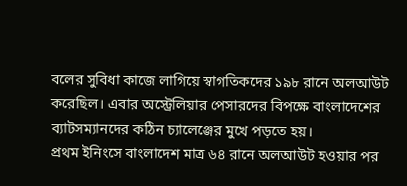বলের সুবিধা কাজে লাগিয়ে স্বাগতিকদের ১৯৮ রানে অলআউট করেছিল। এবার অস্ট্রেলিয়ার পেসারদের বিপক্ষে বাংলাদেশের ব্যাটসম্যানদের কঠিন চ্যালেঞ্জের মুখে পড়তে হয়।
প্রথম ইনিংসে বাংলাদেশ মাত্র ৬৪ রানে অলআউট হওয়ার পর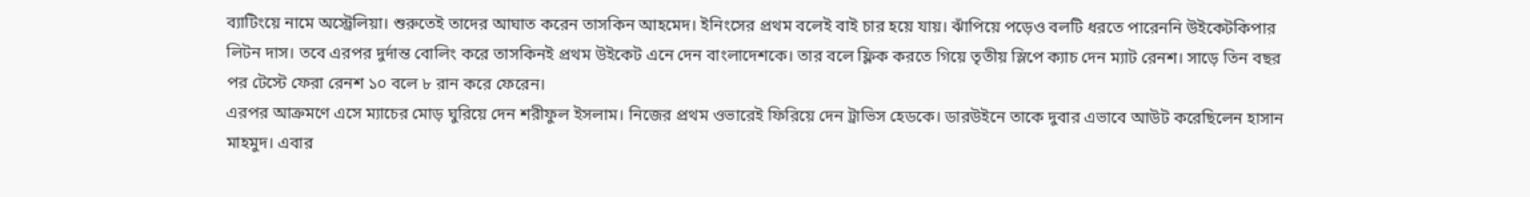ব্যাটিংয়ে নামে অস্ট্রেলিয়া। শুরুতেই তাদের আঘাত করেন তাসকিন আহমেদ। ইনিংসের প্রথম বলেই বাই চার হয়ে যায়। ঝাঁপিয়ে পড়েও বলটি ধরতে পারেননি উইকেটকিপার লিটন দাস। তবে এরপর দুর্দান্ত বোলিং করে তাসকিনই প্রথম উইকেট এনে দেন বাংলাদেশকে। তার বলে ফ্লিক করতে গিয়ে তৃতীয় স্লিপে ক্যাচ দেন ম্যাট রেনশ। সাড়ে তিন বছর পর টেস্টে ফেরা রেনশ ১০ বলে ৮ রান করে ফেরেন।
এরপর আক্রমণে এসে ম্যাচের মোড় ঘুরিয়ে দেন শরীফুল ইসলাম। নিজের প্রথম ওভারেই ফিরিয়ে দেন ট্রাভিস হেডকে। ডারউইনে তাকে দুবার এভাবে আউট করেছিলেন হাসান মাহমুদ। এবার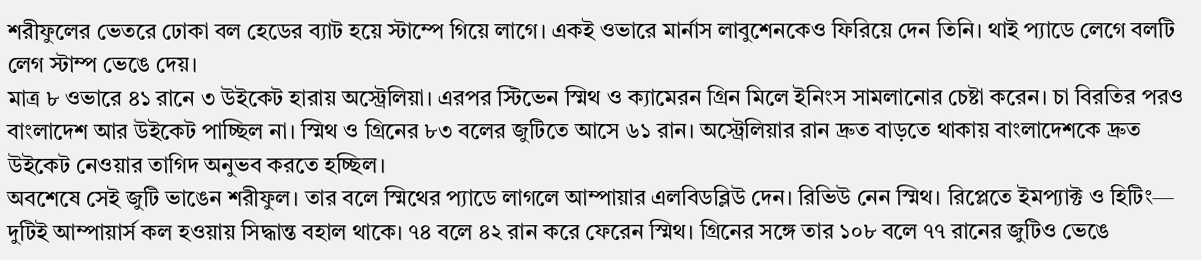শরীফুলের ভেতরে ঢোকা বল হেডের ব্যাট হয়ে স্টাম্পে গিয়ে লাগে। একই ওভারে মার্নাস লাবুশেনকেও ফিরিয়ে দেন তিনি। থাই প্যাডে লেগে বলটি লেগ স্টাম্প ভেঙে দেয়।
মাত্র ৮ ওভারে ৪১ রানে ৩ উইকেট হারায় অস্ট্রেলিয়া। এরপর স্টিভেন স্মিথ ও ক্যামেরন গ্রিন মিলে ইনিংস সামলানোর চেষ্টা করেন। চা বিরতির পরও বাংলাদেশ আর উইকেট পাচ্ছিল না। স্মিথ ও গ্রিনের ৮৩ বলের জুটিতে আসে ৬১ রান। অস্ট্রেলিয়ার রান দ্রুত বাড়তে থাকায় বাংলাদেশকে দ্রুত উইকেট নেওয়ার তাগিদ অনুভব করতে হচ্ছিল।
অবশেষে সেই জুটি ভাঙেন শরীফুল। তার বলে স্মিথের প্যাডে লাগলে আম্পায়ার এলবিডব্লিউ দেন। রিভিউ নেন স্মিথ। রিপ্লেতে ইমপ্যাক্ট ও হিটিং— দুটিই আম্পায়ার্স কল হওয়ায় সিদ্ধান্ত বহাল থাকে। ৭৪ বলে ৪২ রান করে ফেরেন স্মিথ। গ্রিনের সঙ্গে তার ১০৮ বলে ৭৭ রানের জুটিও ভেঙে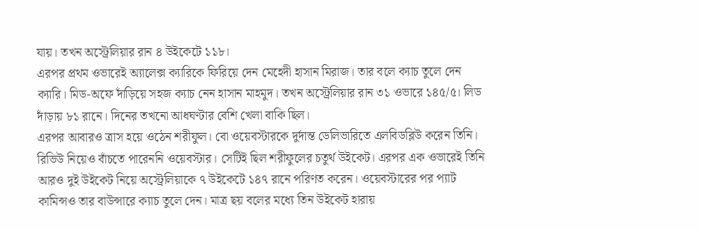যায়। তখন অস্ট্রেলিয়ার রান ৪ উইকেটে ১১৮।
এরপর প্রথম ওভারেই অ্যালেক্স ক্যারিকে ফিরিয়ে দেন মেহেদী হাসান মিরাজ। তার বলে ক্যাচ তুলে দেন ক্যারি। মিড-অফে দাঁড়িয়ে সহজ ক্যাচ নেন হাসান মাহমুদ। তখন অস্ট্রেলিয়ার রান ৩১ ওভারে ১৪৫/৫। লিড দাঁড়ায় ৮১ রানে। দিনের তখনো আধঘণ্টার বেশি খেলা বাকি ছিল।
এরপর আবারও ত্রাস হয়ে ওঠেন শরীফুল। বো ওয়েবস্টারকে দুর্দান্ত ডেলিভারিতে এলবিডব্লিউ করেন তিনি। রিভিউ নিয়েও বাঁচতে পারেননি ওয়েবস্টার। সেটিই ছিল শরীফুলের চতুর্থ উইকেট। এরপর এক ওভারেই তিনি আরও দুই উইকেট নিয়ে অস্ট্রেলিয়াকে ৭ উইকেটে ১৪৭ রানে পরিণত করেন। ওয়েবস্টারের পর প্যাট কামিন্সও তার বাউন্সারে ক্যাচ তুলে দেন। মাত্র ছয় বলের মধ্যে তিন উইকেট হারায়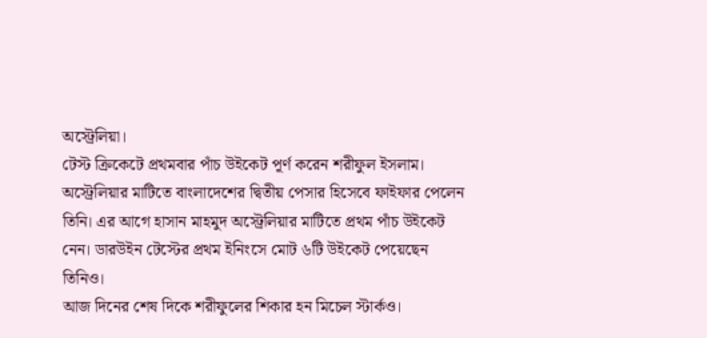অস্ট্রেলিয়া।
টেস্ট ক্রিকেটে প্রথমবার পাঁচ উইকেট পূর্ণ করেন শরীফুল ইসলাম। অস্ট্রেলিয়ার মাটিতে বাংলাদেশের দ্বিতীয় পেসার হিসেবে ফাইফার পেলেন তিনি। এর আগে হাসান মাহমুদ অস্ট্রেলিয়ার মাটিতে প্রথম পাঁচ উইকেট নেন। ডারউইন টেস্টের প্রথম ইনিংসে মোট ৬টি উইকেট পেয়েছেন তিনিও।
আজ দিনের শেষ দিকে শরীফুলের শিকার হন মিচেল স্টার্কও।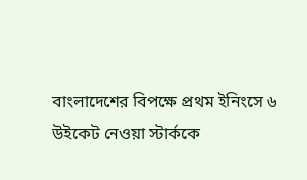বাংলাদেশের বিপক্ষে প্রথম ইনিংসে ৬ উইকেট নেওয়া স্টার্ককে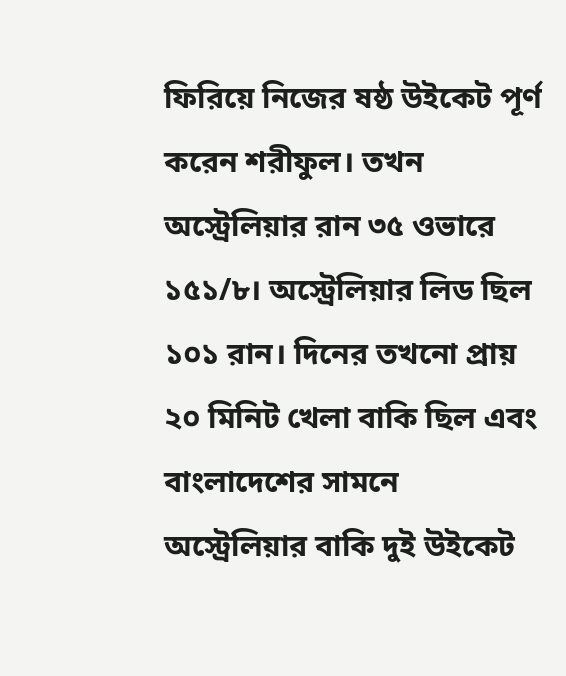ফিরিয়ে নিজের ষষ্ঠ উইকেট পূর্ণ করেন শরীফুল। তখন অস্ট্রেলিয়ার রান ৩৫ ওভারে ১৫১/৮। অস্ট্রেলিয়ার লিড ছিল ১০১ রান। দিনের তখনো প্রায় ২০ মিনিট খেলা বাকি ছিল এবং বাংলাদেশের সামনে অস্ট্রেলিয়ার বাকি দুই উইকেট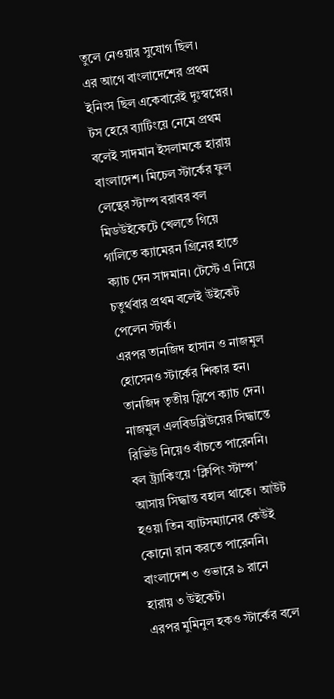তুলে নেওয়ার সুযোগ ছিল।
এর আগে বাংলাদেশের প্রথম ইনিংস ছিল একেবারেই দুঃস্বপ্নের। টস হেরে ব্যাটিংয়ে নেমে প্রথম বলেই সাদমান ইসলামকে হারায় বাংলাদেশ। মিচেল স্টার্কের ফুল লেন্থের স্টাম্প বরাবর বল মিডউইকেটে খেলতে গিয়ে গালিতে ক্যামেরন গ্রিনের হাতে ক্যাচ দেন সাদমান। টেস্টে এ নিয়ে চতুর্থবার প্রথম বলেই উইকেট পেলেন স্টার্ক।
এরপর তানজিদ হাসান ও নাজমুল হোসেনও স্টার্কের শিকার হন। তানজিদ তৃতীয় স্লিপে ক্যাচ দেন। নাজমুল এলবিডব্লিউয়ের সিদ্ধান্তে রিভিউ নিয়েও বাঁচতে পারেননি। বল ট্র্যাকিংয়ে ‘ক্লিপিং স্টাম্প’ আসায় সিদ্ধান্ত বহাল থাকে। আউট হওয়া তিন ব্যাটসম্যানের কেউই কোনো রান করতে পারেননি। বাংলাদেশ ৩ ওভারে ৯ রানে হারায় ৩ উইকেট।
এরপর মুমিনুল হকও স্টার্কের বলে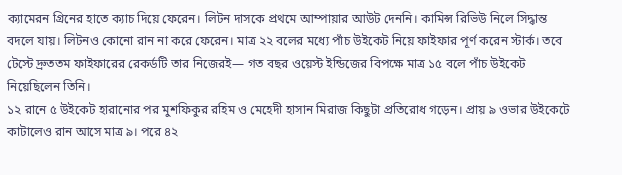ক্যামেরন গ্রিনের হাতে ক্যাচ দিয়ে ফেরেন। লিটন দাসকে প্রথমে আম্পায়ার আউট দেননি। কামিন্স রিভিউ নিলে সিদ্ধান্ত বদলে যায়। লিটনও কোনো রান না করে ফেরেন। মাত্র ২২ বলের মধ্যে পাঁচ উইকেট নিয়ে ফাইফার পূর্ণ করেন স্টার্ক। তবে টেস্টে দ্রুততম ফাইফারের রেকর্ডটি তার নিজেরই— গত বছর ওয়েস্ট ইন্ডিজের বিপক্ষে মাত্র ১৫ বলে পাঁচ উইকেট নিয়েছিলেন তিনি।
১২ রানে ৫ উইকেট হারানোর পর মুশফিকুর রহিম ও মেহেদী হাসান মিরাজ কিছুটা প্রতিরোধ গড়েন। প্রায় ৯ ওভার উইকেটে কাটালেও রান আসে মাত্র ৯। পরে ৪২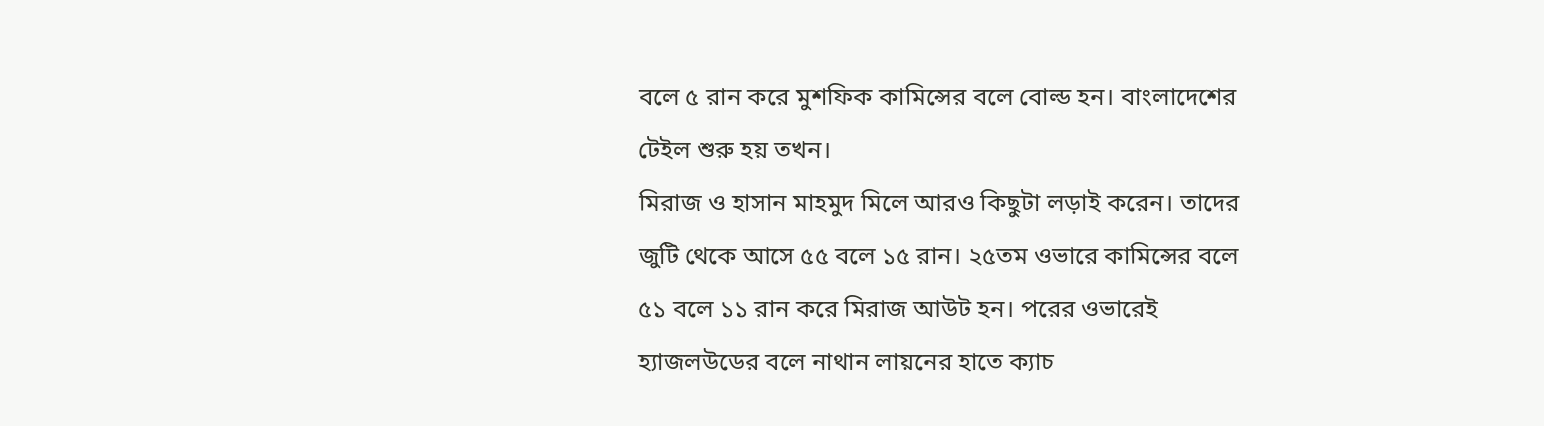বলে ৫ রান করে মুশফিক কামিন্সের বলে বোল্ড হন। বাংলাদেশের টেইল শুরু হয় তখন।
মিরাজ ও হাসান মাহমুদ মিলে আরও কিছুটা লড়াই করেন। তাদের জুটি থেকে আসে ৫৫ বলে ১৫ রান। ২৫তম ওভারে কামিন্সের বলে ৫১ বলে ১১ রান করে মিরাজ আউট হন। পরের ওভারেই হ্যাজলউডের বলে নাথান লায়নের হাতে ক্যাচ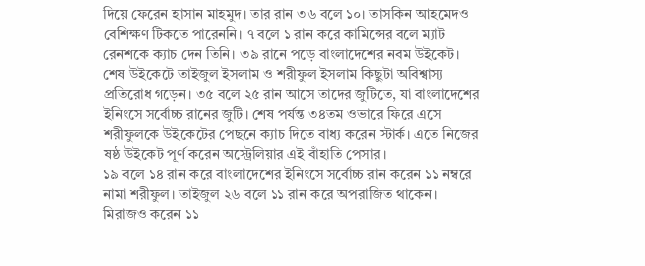দিয়ে ফেরেন হাসান মাহমুদ। তার রান ৩৬ বলে ১০। তাসকিন আহমেদও বেশিক্ষণ টিকতে পারেননি। ৭ বলে ১ রান করে কামিন্সের বলে ম্যাট রেনশকে ক্যাচ দেন তিনি। ৩৯ রানে পড়ে বাংলাদেশের নবম উইকেট।
শেষ উইকেটে তাইজুল ইসলাম ও শরীফুল ইসলাম কিছুটা অবিশ্বাস্য প্রতিরোধ গড়েন। ৩৫ বলে ২৫ রান আসে তাদের জুটিতে, যা বাংলাদেশের ইনিংসে সর্বোচ্চ রানের জুটি। শেষ পর্যন্ত ৩৪তম ওভারে ফিরে এসে শরীফুলকে উইকেটের পেছনে ক্যাচ দিতে বাধ্য করেন স্টার্ক। এতে নিজের ষষ্ঠ উইকেট পূর্ণ করেন অস্ট্রেলিয়ার এই বাঁহাতি পেসার।
১৯ বলে ১৪ রান করে বাংলাদেশের ইনিংসে সর্বোচ্চ রান করেন ১১ নম্বরে নামা শরীফুল। তাইজুল ২৬ বলে ১১ রান করে অপরাজিত থাকেন। মিরাজও করেন ১১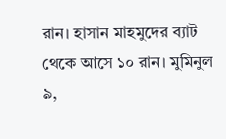রান। হাসান মাহমুদের ব্যাট থেকে আসে ১০ রান। মুমিনুল ৯,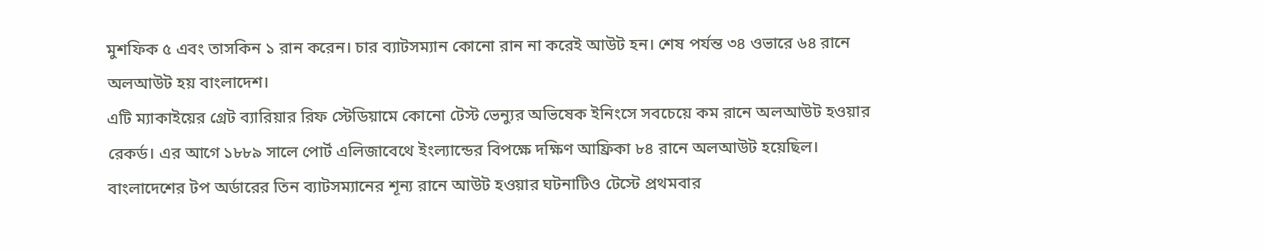মুশফিক ৫ এবং তাসকিন ১ রান করেন। চার ব্যাটসম্যান কোনো রান না করেই আউট হন। শেষ পর্যন্ত ৩৪ ওভারে ৬৪ রানে অলআউট হয় বাংলাদেশ।
এটি ম্যাকাইয়ের গ্রেট ব্যারিয়ার রিফ স্টেডিয়ামে কোনো টেস্ট ভেন্যুর অভিষেক ইনিংসে সবচেয়ে কম রানে অলআউট হওয়ার রেকর্ড। এর আগে ১৮৮৯ সালে পোর্ট এলিজাবেথে ইংল্যান্ডের বিপক্ষে দক্ষিণ আফ্রিকা ৮৪ রানে অলআউট হয়েছিল।
বাংলাদেশের টপ অর্ডারের তিন ব্যাটসম্যানের শূন্য রানে আউট হওয়ার ঘটনাটিও টেস্টে প্রথমবার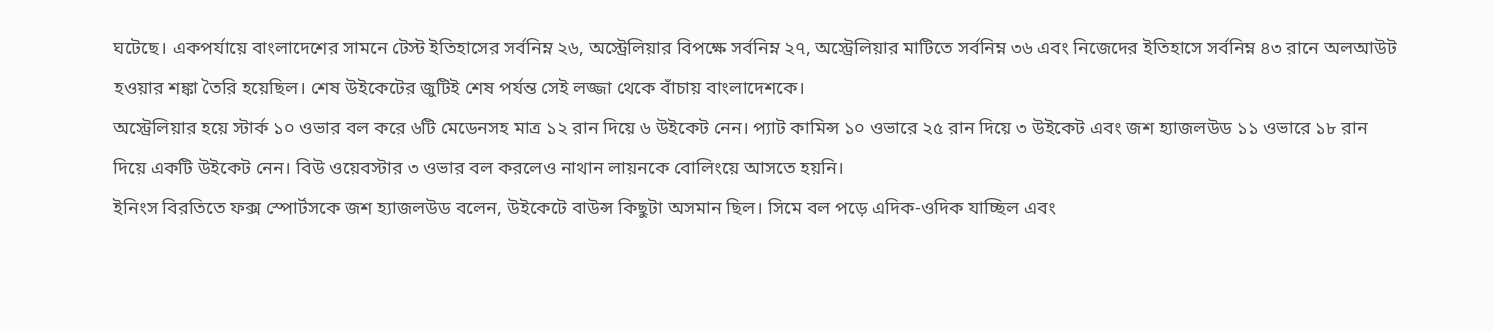ঘটেছে। একপর্যায়ে বাংলাদেশের সামনে টেস্ট ইতিহাসের সর্বনিম্ন ২৬, অস্ট্রেলিয়ার বিপক্ষে সর্বনিম্ন ২৭, অস্ট্রেলিয়ার মাটিতে সর্বনিম্ন ৩৬ এবং নিজেদের ইতিহাসে সর্বনিম্ন ৪৩ রানে অলআউট হওয়ার শঙ্কা তৈরি হয়েছিল। শেষ উইকেটের জুটিই শেষ পর্যন্ত সেই লজ্জা থেকে বাঁচায় বাংলাদেশকে।
অস্ট্রেলিয়ার হয়ে স্টার্ক ১০ ওভার বল করে ৬টি মেডেনসহ মাত্র ১২ রান দিয়ে ৬ উইকেট নেন। প্যাট কামিন্স ১০ ওভারে ২৫ রান দিয়ে ৩ উইকেট এবং জশ হ্যাজলউড ১১ ওভারে ১৮ রান দিয়ে একটি উইকেট নেন। বিউ ওয়েবস্টার ৩ ওভার বল করলেও নাথান লায়নকে বোলিংয়ে আসতে হয়নি।
ইনিংস বিরতিতে ফক্স স্পোর্টসকে জশ হ্যাজলউড বলেন, উইকেটে বাউন্স কিছুটা অসমান ছিল। সিমে বল পড়ে এদিক-ওদিক যাচ্ছিল এবং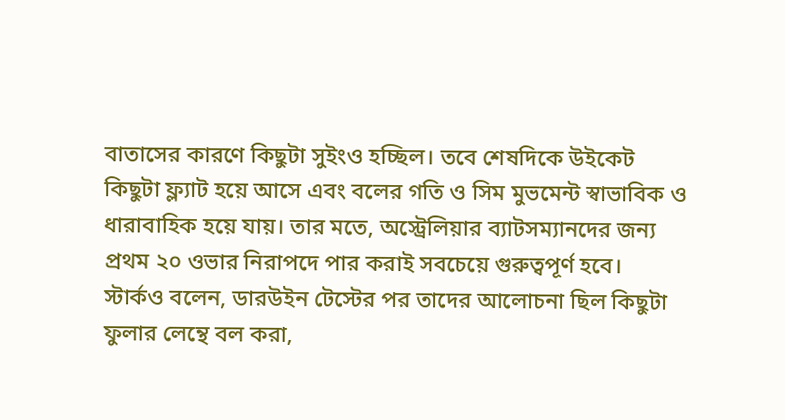বাতাসের কারণে কিছুটা সুইংও হচ্ছিল। তবে শেষদিকে উইকেট কিছুটা ফ্ল্যাট হয়ে আসে এবং বলের গতি ও সিম মুভমেন্ট স্বাভাবিক ও ধারাবাহিক হয়ে যায়। তার মতে, অস্ট্রেলিয়ার ব্যাটসম্যানদের জন্য প্রথম ২০ ওভার নিরাপদে পার করাই সবচেয়ে গুরুত্বপূর্ণ হবে।
স্টার্কও বলেন, ডারউইন টেস্টের পর তাদের আলোচনা ছিল কিছুটা ফুলার লেন্থে বল করা,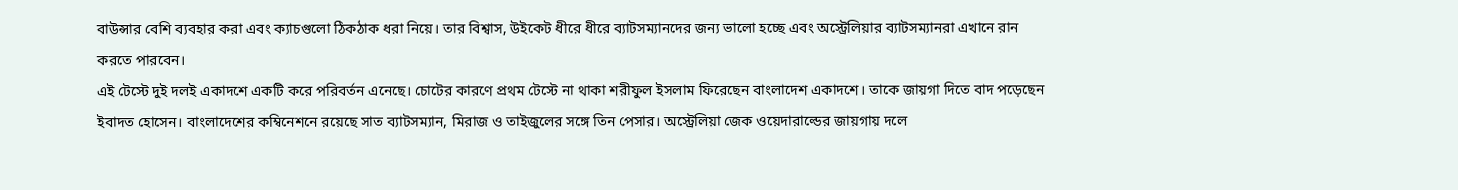বাউন্সার বেশি ব্যবহার করা এবং ক্যাচগুলো ঠিকঠাক ধরা নিয়ে। তার বিশ্বাস, উইকেট ধীরে ধীরে ব্যাটসম্যানদের জন্য ভালো হচ্ছে এবং অস্ট্রেলিয়ার ব্যাটসম্যানরা এখানে রান করতে পারবেন।
এই টেস্টে দুই দলই একাদশে একটি করে পরিবর্তন এনেছে। চোটের কারণে প্রথম টেস্টে না থাকা শরীফুল ইসলাম ফিরেছেন বাংলাদেশ একাদশে। তাকে জায়গা দিতে বাদ পড়েছেন ইবাদত হোসেন। বাংলাদেশের কম্বিনেশনে রয়েছে সাত ব্যাটসম্যান, মিরাজ ও তাইজুলের সঙ্গে তিন পেসার। অস্ট্রেলিয়া জেক ওয়েদারাল্ডের জায়গায় দলে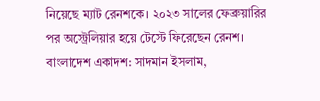নিয়েছে ম্যাট রেনশকে। ২০২৩ সালের ফেব্রুয়ারির পর অস্ট্রেলিয়ার হয়ে টেস্টে ফিরেছেন রেনশ।
বাংলাদেশ একাদশ: সাদমান ইসলাম,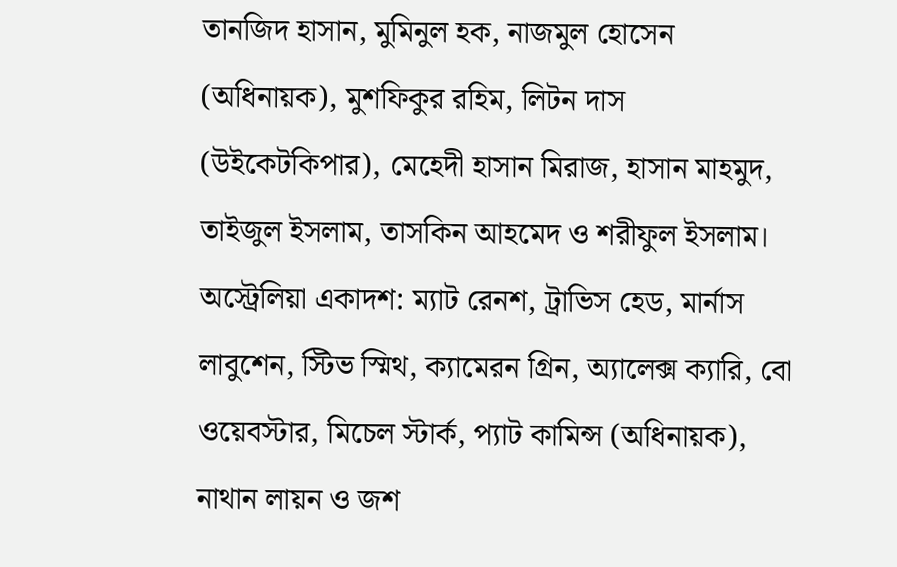তানজিদ হাসান, মুমিনুল হক, নাজমুল হোসেন (অধিনায়ক), মুশফিকুর রহিম, লিটন দাস (উইকেটকিপার), মেহেদী হাসান মিরাজ, হাসান মাহমুদ, তাইজুল ইসলাম, তাসকিন আহমেদ ও শরীফুল ইসলাম।
অস্ট্রেলিয়া একাদশ: ম্যাট রেনশ, ট্রাভিস হেড, মার্নাস লাবুশেন, স্টিভ স্মিথ, ক্যামেরন গ্রিন, অ্যালেক্স ক্যারি, বো ওয়েবস্টার, মিচেল স্টার্ক, প্যাট কামিন্স (অধিনায়ক), নাথান লায়ন ও জশ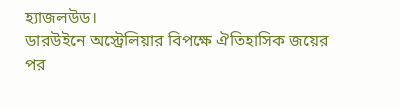হ্যাজলউড।
ডারউইনে অস্ট্রেলিয়ার বিপক্ষে ঐতিহাসিক জয়ের পর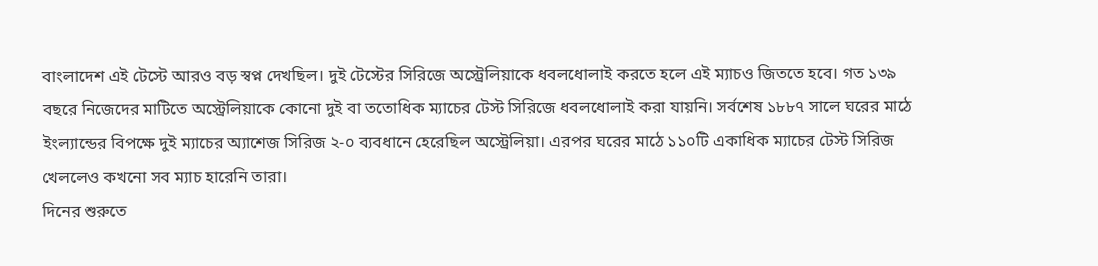বাংলাদেশ এই টেস্টে আরও বড় স্বপ্ন দেখছিল। দুই টেস্টের সিরিজে অস্ট্রেলিয়াকে ধবলধোলাই করতে হলে এই ম্যাচও জিততে হবে। গত ১৩৯ বছরে নিজেদের মাটিতে অস্ট্রেলিয়াকে কোনো দুই বা ততোধিক ম্যাচের টেস্ট সিরিজে ধবলধোলাই করা যায়নি। সর্বশেষ ১৮৮৭ সালে ঘরের মাঠে ইংল্যান্ডের বিপক্ষে দুই ম্যাচের অ্যাশেজ সিরিজ ২-০ ব্যবধানে হেরেছিল অস্ট্রেলিয়া। এরপর ঘরের মাঠে ১১০টি একাধিক ম্যাচের টেস্ট সিরিজ খেললেও কখনো সব ম্যাচ হারেনি তারা।
দিনের শুরুতে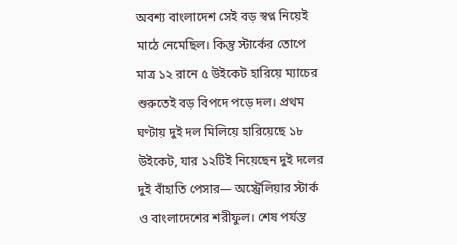অবশ্য বাংলাদেশ সেই বড় স্বপ্ন নিয়েই মাঠে নেমেছিল। কিন্তু স্টার্কের তোপে মাত্র ১২ রানে ৫ উইকেট হারিয়ে ম্যাচের শুরুতেই বড় বিপদে পড়ে দল। প্রথম ঘণ্টায় দুই দল মিলিয়ে হারিয়েছে ১৮ উইকেট, যার ১২টিই নিয়েছেন দুই দলের দুই বাঁহাতি পেসার— অস্ট্রেলিয়ার স্টার্ক ও বাংলাদেশের শরীফুল। শেষ পর্যন্ত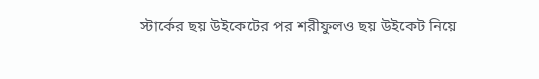স্টার্কের ছয় উইকেটের পর শরীফুলও ছয় উইকেট নিয়ে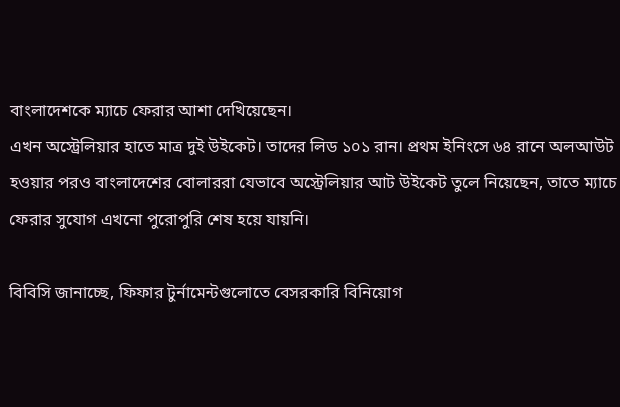বাংলাদেশকে ম্যাচে ফেরার আশা দেখিয়েছেন।
এখন অস্ট্রেলিয়ার হাতে মাত্র দুই উইকেট। তাদের লিড ১০১ রান। প্রথম ইনিংসে ৬৪ রানে অলআউট হওয়ার পরও বাংলাদেশের বোলাররা যেভাবে অস্ট্রেলিয়ার আট উইকেট তুলে নিয়েছেন, তাতে ম্যাচে ফেরার সুযোগ এখনো পুরোপুরি শেষ হয়ে যায়নি।

বিবিসি জানাচ্ছে, ফিফার টুর্নামেন্টগুলোতে বেসরকারি বিনিয়োগ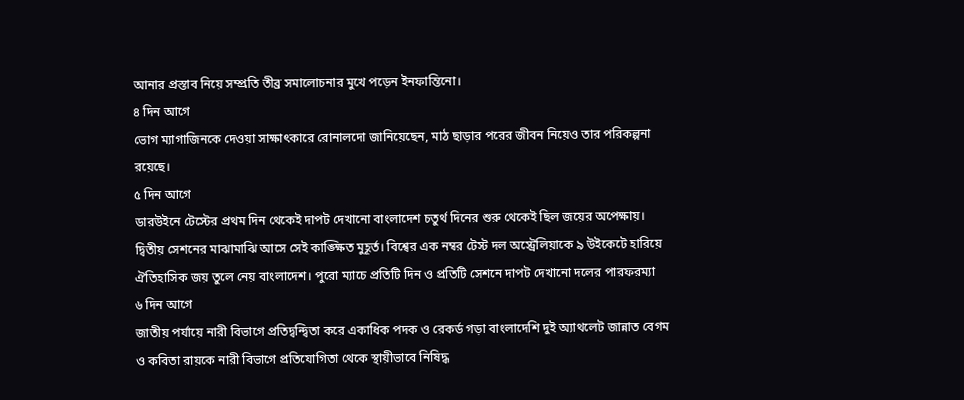আনার প্রস্তাব নিয়ে সম্প্রতি তীব্র সমালোচনার মুখে পড়েন ইনফান্তিনো।
৪ দিন আগে
ভোগ ম্যাগাজিনকে দেওয়া সাক্ষাৎকারে রোনালদো জানিয়েছেন, মাঠ ছাড়ার পরের জীবন নিয়েও তার পরিকল্পনা রয়েছে।
৫ দিন আগে
ডারউইনে টেস্টের প্রথম দিন থেকেই দাপট দেখানো বাংলাদেশ চতুর্থ দিনের শুরু থেকেই ছিল জয়ের অপেক্ষায়। দ্বিতীয় সেশনের মাঝামাঝি আসে সেই কাঙ্ক্ষিত মুহূর্ত। বিশ্বের এক নম্বর টেস্ট দল অস্ট্রেলিয়াকে ৯ উইকেটে হারিয়ে ঐতিহাসিক জয় তুলে নেয় বাংলাদেশ। পুরো ম্যাচে প্রতিটি দিন ও প্রতিটি সেশনে দাপট দেখানো দলের পারফরম্যা
৬ দিন আগে
জাতীয় পর্যায়ে নারী বিভাগে প্রতিদ্বন্দ্বিতা করে একাধিক পদক ও রেকর্ড গড়া বাংলাদেশি দুই অ্যাথলেট জান্নাত বেগম ও কবিতা রায়কে নারী বিভাগে প্রতিযোগিতা থেকে স্থায়ীভাবে নিষিদ্ধ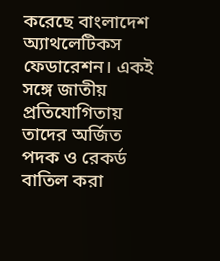করেছে বাংলাদেশ অ্যাথলেটিকস ফেডারেশন। একই সঙ্গে জাতীয় প্রতিযোগিতায় তাদের অর্জিত পদক ও রেকর্ড বাতিল করা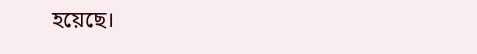হয়েছে।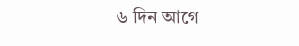৬ দিন আগে